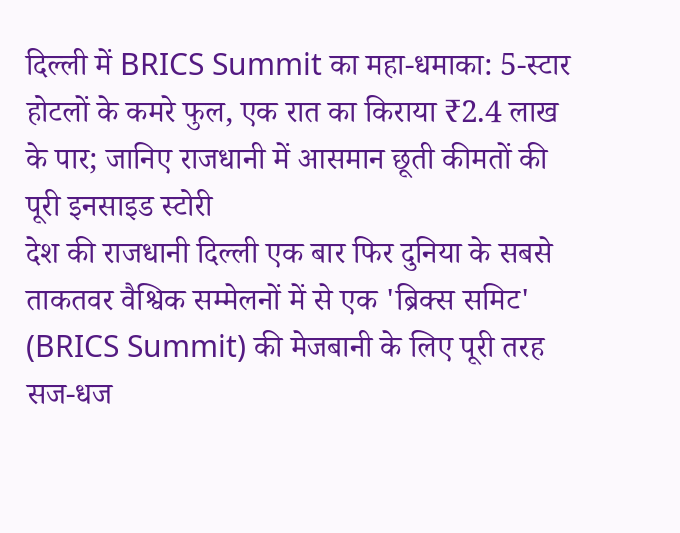दिल्ली में BRICS Summit का महा-धमाका: 5-स्टार होटलों के कमरे फुल, एक रात का किराया ₹2.4 लाख के पार; जानिए राजधानी में आसमान छूती कीमतों की पूरी इनसाइड स्टोरी
देश की राजधानी दिल्ली एक बार फिर दुनिया के सबसे ताकतवर वैश्विक सम्मेलनों में से एक 'ब्रिक्स समिट' (BRICS Summit) की मेजबानी के लिए पूरी तरह सज-धज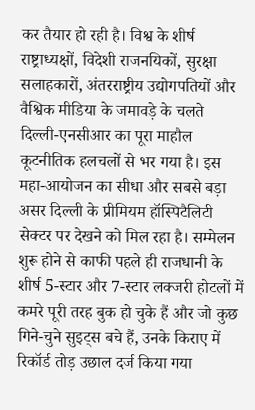कर तैयार हो रही है। विश्व के शीर्ष राष्ट्राध्यक्षों, विदेशी राजनयिकों, सुरक्षा सलाहकारों, अंतरराष्ट्रीय उद्योगपतियों और वैश्विक मीडिया के जमावड़े के चलते दिल्ली-एनसीआर का पूरा माहौल कूटनीतिक हलचलों से भर गया है। इस महा-आयोजन का सीधा और सबसे बड़ा असर दिल्ली के प्रीमियम हॉस्पिटैलिटी सेक्टर पर देखने को मिल रहा है। सम्मेलन शुरू होने से काफी पहले ही राजधानी के शीर्ष 5-स्टार और 7-स्टार लक्जरी होटलों में कमरे पूरी तरह बुक हो चुके हैं और जो कुछ गिने-चुने सुइट्स बचे हैं, उनके किराए में रिकॉर्ड तोड़ उछाल दर्ज किया गया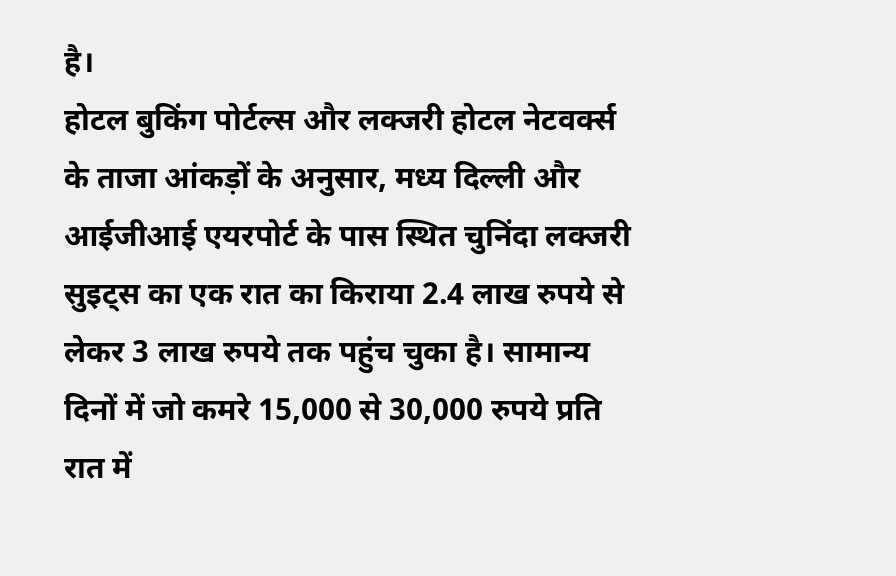है।
होटल बुकिंग पोर्टल्स और लक्जरी होटल नेटवर्क्स के ताजा आंकड़ों के अनुसार, मध्य दिल्ली और आईजीआई एयरपोर्ट के पास स्थित चुनिंदा लक्जरी सुइट्स का एक रात का किराया 2.4 लाख रुपये से लेकर 3 लाख रुपये तक पहुंच चुका है। सामान्य दिनों में जो कमरे 15,000 से 30,000 रुपये प्रति रात में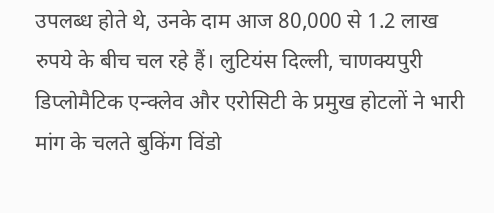उपलब्ध होते थे, उनके दाम आज 80,000 से 1.2 लाख रुपये के बीच चल रहे हैं। लुटियंस दिल्ली, चाणक्यपुरी डिप्लोमैटिक एन्क्लेव और एरोसिटी के प्रमुख होटलों ने भारी मांग के चलते बुकिंग विंडो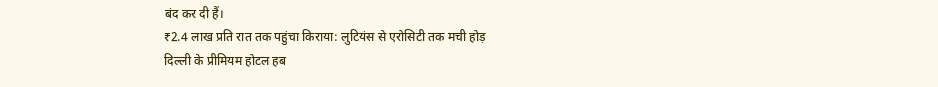बंद कर दी हैं।
₹2.4 लाख प्रति रात तक पहुंचा किराया: लुटियंस से एरोसिटी तक मची होड़
दिल्ली के प्रीमियम होटल हब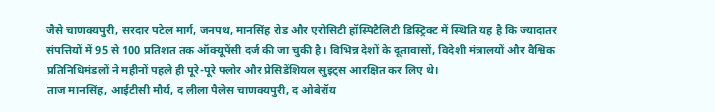जैसे चाणक्यपुरी, सरदार पटेल मार्ग, जनपथ, मानसिंह रोड और एरोसिटी हॉस्पिटैलिटी डिस्ट्रिक्ट में स्थिति यह है कि ज्यादातर संपत्तियों में 95 से 100 प्रतिशत तक ऑक्यूपेंसी दर्ज की जा चुकी है। विभिन्न देशों के दूतावासों, विदेशी मंत्रालयों और वैश्विक प्रतिनिधिमंडलों ने महीनों पहले ही पूरे-पूरे फ्लोर और प्रेसिडेंशियल सुइट्स आरक्षित कर लिए थे।
ताज मानसिंह, आईटीसी मौर्य, द लीला पैलेस चाणक्यपुरी, द ओबेरॉय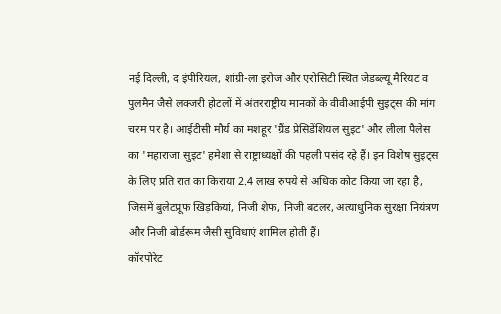नई दिल्ली, द इंपीरियल, शांग्री-ला इरोज और एरोसिटी स्थित जेडब्ल्यू मैरियट व पुलमैन जैसे लक्जरी होटलों में अंतरराष्ट्रीय मानकों के वीवीआईपी सुइट्स की मांग चरम पर है। आईटीसी मौर्य का मशहूर 'ग्रैंड प्रेसिडेंशियल सुइट' और लीला पैलेस का 'महाराजा सुइट' हमेशा से राष्ट्राध्यक्षों की पहली पसंद रहे हैं। इन विशेष सुइट्स के लिए प्रति रात का किराया 2.4 लाख रुपये से अधिक कोट किया जा रहा है, जिसमें बुलेटप्रूफ खिड़कियां, निजी शेफ, निजी बटलर, अत्याधुनिक सुरक्षा नियंत्रण और निजी बोर्डरूम जैसी सुविधाएं शामिल होती हैं।
कॉरपोरेट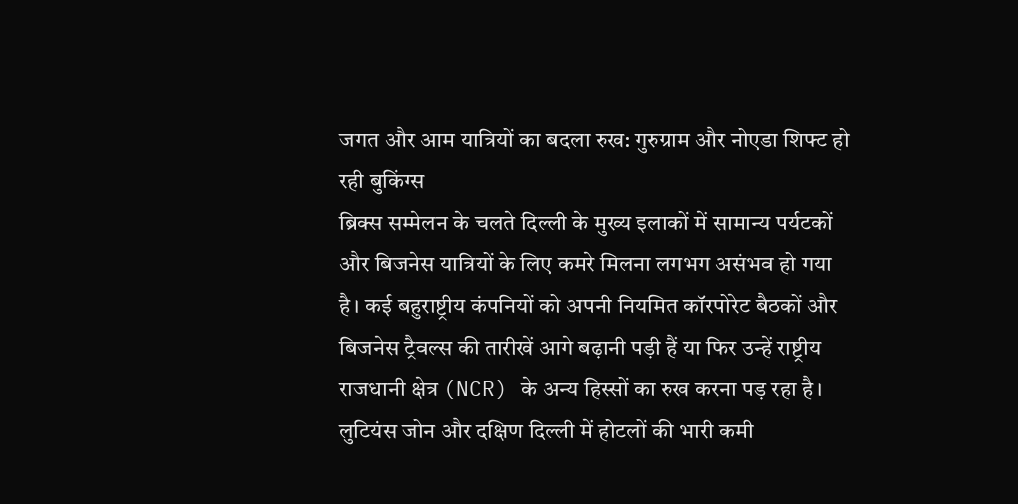जगत और आम यात्रियों का बदला रुख: गुरुग्राम और नोएडा शिफ्ट हो रही बुकिंग्स
ब्रिक्स सम्मेलन के चलते दिल्ली के मुख्य इलाकों में सामान्य पर्यटकों और बिजनेस यात्रियों के लिए कमरे मिलना लगभग असंभव हो गया है। कई बहुराष्ट्रीय कंपनियों को अपनी नियमित कॉरपोरेट बैठकों और बिजनेस ट्रैवल्स की तारीखें आगे बढ़ानी पड़ी हैं या फिर उन्हें राष्ट्रीय राजधानी क्षेत्र (NCR) के अन्य हिस्सों का रुख करना पड़ रहा है।
लुटियंस जोन और दक्षिण दिल्ली में होटलों की भारी कमी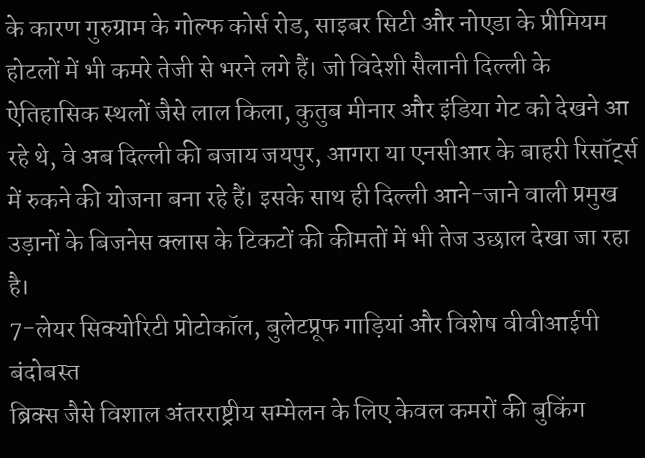के कारण गुरुग्राम के गोल्फ कोर्स रोड, साइबर सिटी और नोएडा के प्रीमियम होटलों में भी कमरे तेजी से भरने लगे हैं। जो विदेशी सैलानी दिल्ली के ऐतिहासिक स्थलों जैसे लाल किला, कुतुब मीनार और इंडिया गेट को देखने आ रहे थे, वे अब दिल्ली की बजाय जयपुर, आगरा या एनसीआर के बाहरी रिसॉर्ट्स में रुकने की योजना बना रहे हैं। इसके साथ ही दिल्ली आने-जाने वाली प्रमुख उड़ानों के बिजनेस क्लास के टिकटों की कीमतों में भी तेज उछाल देखा जा रहा है।
7-लेयर सिक्योरिटी प्रोटोकॉल, बुलेटप्रूफ गाड़ियां और विशेष वीवीआईपी बंदोबस्त
ब्रिक्स जैसे विशाल अंतरराष्ट्रीय सम्मेलन के लिए केवल कमरों की बुकिंग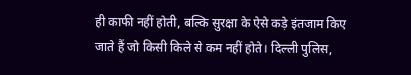ही काफी नहीं होती, बल्कि सुरक्षा के ऐसे कड़े इंतजाम किए जाते हैं जो किसी किले से कम नहीं होते। दिल्ली पुलिस,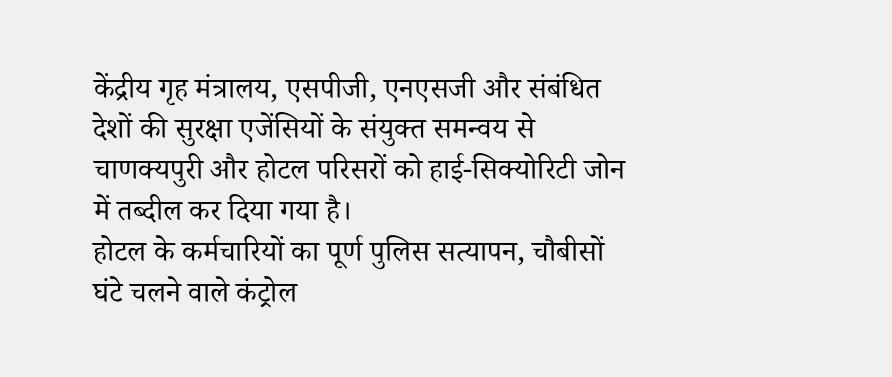केंद्रीय गृह मंत्रालय, एसपीजी, एनएसजी और संबंधित देशों की सुरक्षा एजेंसियों के संयुक्त समन्वय से चाणक्यपुरी और होटल परिसरों को हाई-सिक्योरिटी जोन में तब्दील कर दिया गया है।
होटल के कर्मचारियों का पूर्ण पुलिस सत्यापन, चौबीसों घंटे चलने वाले कंट्रोल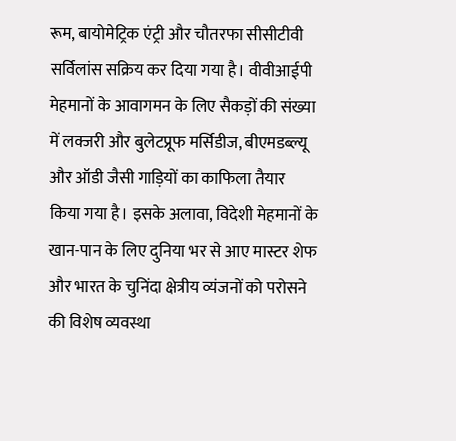रूम, बायोमेट्रिक एंट्री और चौतरफा सीसीटीवी सर्विलांस सक्रिय कर दिया गया है। वीवीआईपी मेहमानों के आवागमन के लिए सैकड़ों की संख्या में लक्जरी और बुलेटप्रूफ मर्सिडीज, बीएमडब्ल्यू और ऑडी जैसी गाड़ियों का काफिला तैयार किया गया है। इसके अलावा, विदेशी मेहमानों के खान-पान के लिए दुनिया भर से आए मास्टर शेफ और भारत के चुनिंदा क्षेत्रीय व्यंजनों को परोसने की विशेष व्यवस्था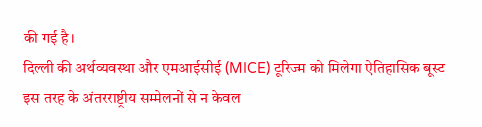की गई है।
दिल्ली की अर्थव्यवस्था और एमआईसीई (MICE) टूरिज्म को मिलेगा ऐतिहासिक बूस्ट
इस तरह के अंतरराष्ट्रीय सम्मेलनों से न केवल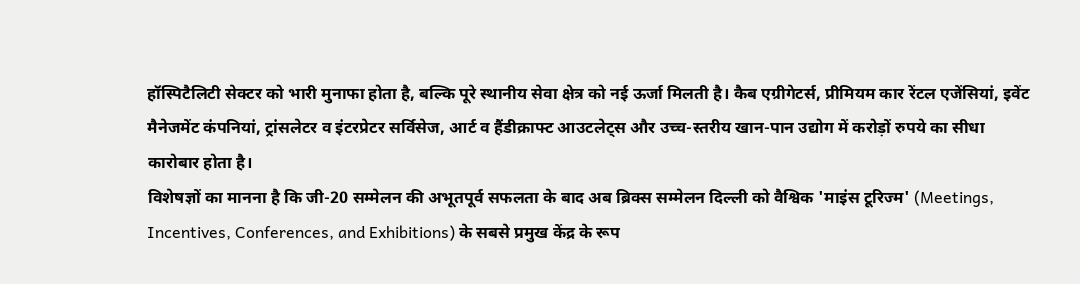हॉस्पिटैलिटी सेक्टर को भारी मुनाफा होता है, बल्कि पूरे स्थानीय सेवा क्षेत्र को नई ऊर्जा मिलती है। कैब एग्रीगेटर्स, प्रीमियम कार रेंटल एजेंसियां, इवेंट मैनेजमेंट कंपनियां, ट्रांसलेटर व इंटरप्रेटर सर्विसेज, आर्ट व हैंडीक्राफ्ट आउटलेट्स और उच्च-स्तरीय खान-पान उद्योग में करोड़ों रुपये का सीधा कारोबार होता है।
विशेषज्ञों का मानना है कि जी-20 सम्मेलन की अभूतपूर्व सफलता के बाद अब ब्रिक्स सम्मेलन दिल्ली को वैश्विक 'माइंस टूरिज्म' (Meetings, Incentives, Conferences, and Exhibitions) के सबसे प्रमुख केंद्र के रूप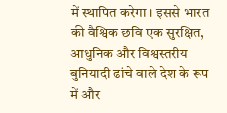में स्थापित करेगा। इससे भारत की वैश्विक छवि एक सुरक्षित, आधुनिक और विश्वस्तरीय बुनियादी ढांचे वाले देश के रूप में और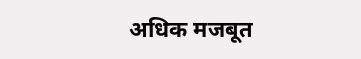अधिक मजबूत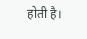होती है।